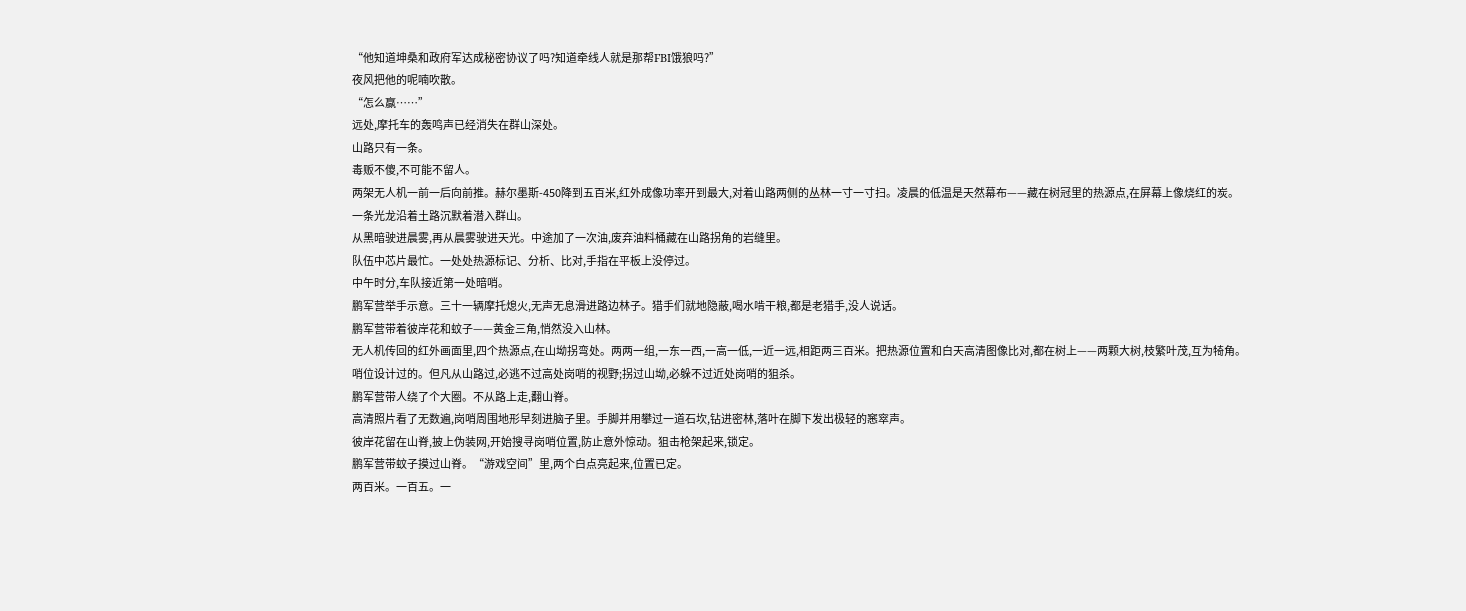“他知道坤桑和政府军达成秘密协议了吗?知道牵线人就是那帮FBI饿狼吗?”
夜风把他的呢喃吹散。
“怎么赢……”
远处,摩托车的轰鸣声已经消失在群山深处。
山路只有一条。
毒贩不傻,不可能不留人。
两架无人机一前一后向前推。赫尔墨斯-450降到五百米,红外成像功率开到最大,对着山路两侧的丛林一寸一寸扫。凌晨的低温是天然幕布——藏在树冠里的热源点,在屏幕上像烧红的炭。
一条光龙沿着土路沉默着潜入群山。
从黑暗驶进晨雾,再从晨雾驶进天光。中途加了一次油,废弃油料桶藏在山路拐角的岩缝里。
队伍中芯片最忙。一处处热源标记、分析、比对,手指在平板上没停过。
中午时分,车队接近第一处暗哨。
鹏军营举手示意。三十一辆摩托熄火,无声无息滑进路边林子。猎手们就地隐蔽,喝水啃干粮,都是老猎手,没人说话。
鹏军营带着彼岸花和蚊子——黄金三角,悄然没入山林。
无人机传回的红外画面里,四个热源点,在山坳拐弯处。两两一组,一东一西,一高一低,一近一远,相距两三百米。把热源位置和白天高清图像比对,都在树上——两颗大树,枝繁叶茂,互为犄角。
哨位设计过的。但凡从山路过,必逃不过高处岗哨的视野;拐过山坳,必躲不过近处岗哨的狙杀。
鹏军营带人绕了个大圈。不从路上走,翻山脊。
高清照片看了无数遍,岗哨周围地形早刻进脑子里。手脚并用攀过一道石坎,钻进密林,落叶在脚下发出极轻的窸窣声。
彼岸花留在山脊,披上伪装网,开始搜寻岗哨位置,防止意外惊动。狙击枪架起来,锁定。
鹏军营带蚊子摸过山脊。“游戏空间”里,两个白点亮起来,位置已定。
两百米。一百五。一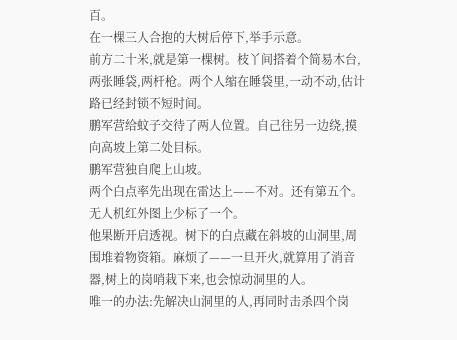百。
在一棵三人合抱的大树后停下,举手示意。
前方二十米,就是第一棵树。枝丫间搭着个简易木台,两张睡袋,两杆枪。两个人缩在睡袋里,一动不动,估计路已经封锁不短时间。
鹏军营给蚊子交待了两人位置。自己往另一边绕,摸向高坡上第二处目标。
鹏军营独自爬上山坡。
两个白点率先出现在雷达上——不对。还有第五个。
无人机红外图上少标了一个。
他果断开启透视。树下的白点藏在斜坡的山洞里,周围堆着物资箱。麻烦了——一旦开火,就算用了消音器,树上的岗哨栽下来,也会惊动洞里的人。
唯一的办法:先解决山洞里的人,再同时击杀四个岗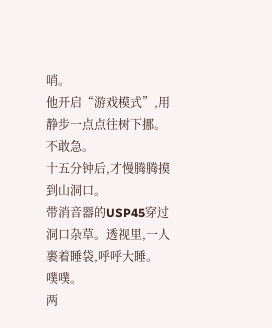哨。
他开启“游戏模式”,用静步一点点往树下挪。不敢急。
十五分钟后,才慢腾腾摸到山洞口。
带消音器的USP45穿过洞口杂草。透视里,一人裹着睡袋,呼呼大睡。
噗噗。
两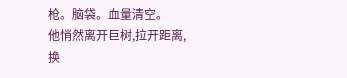枪。脑袋。血量清空。
他悄然离开巨树,拉开距离,换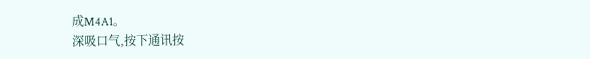成M4A1。
深吸口气,按下通讯按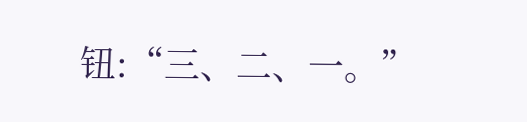钮:“三、二、一。”